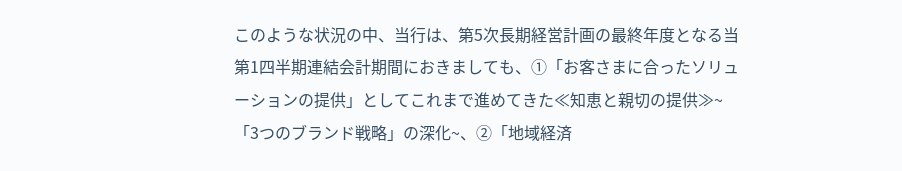このような状況の中、当行は、第5次長期経営計画の最終年度となる当第1四半期連結会計期間におきましても、①「お客さまに合ったソリューションの提供」としてこれまで進めてきた≪知恵と親切の提供≫~「3つのブランド戦略」の深化~、②「地域経済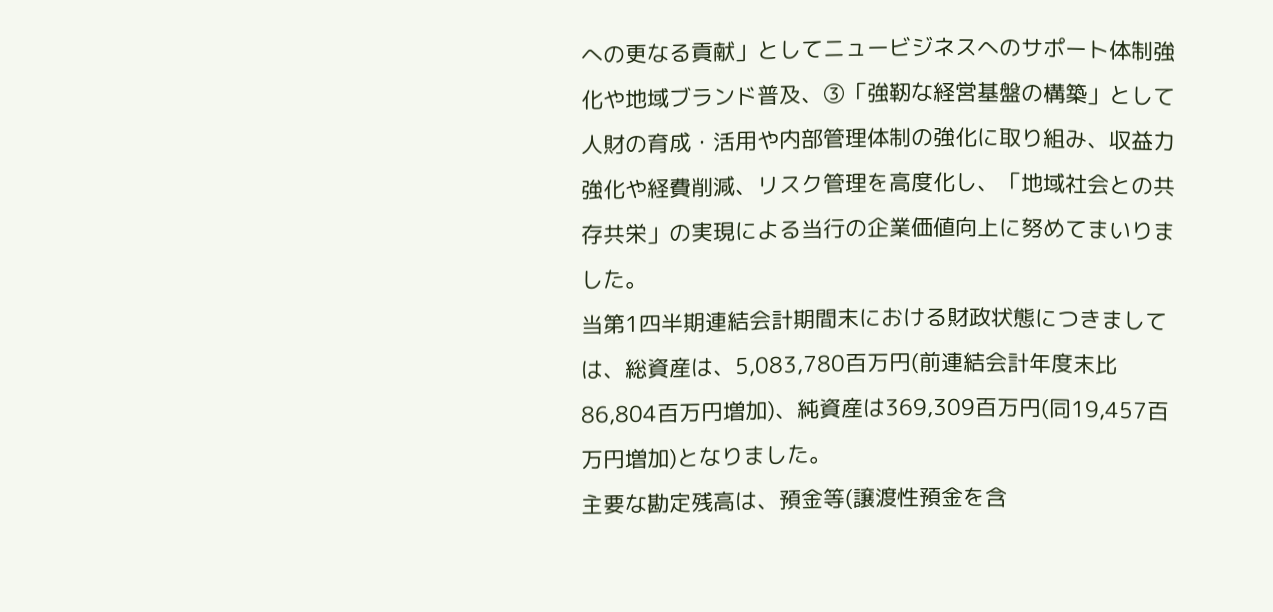への更なる貢献」としてニュービジネスへのサポート体制強化や地域ブランド普及、③「強靭な経営基盤の構築」として人財の育成・活用や内部管理体制の強化に取り組み、収益力強化や経費削減、リスク管理を高度化し、「地域社会との共存共栄」の実現による当行の企業価値向上に努めてまいりました。
当第1四半期連結会計期間末における財政状態につきましては、総資産は、5,083,780百万円(前連結会計年度末比86,804百万円増加)、純資産は369,309百万円(同19,457百万円増加)となりました。
主要な勘定残高は、預金等(譲渡性預金を含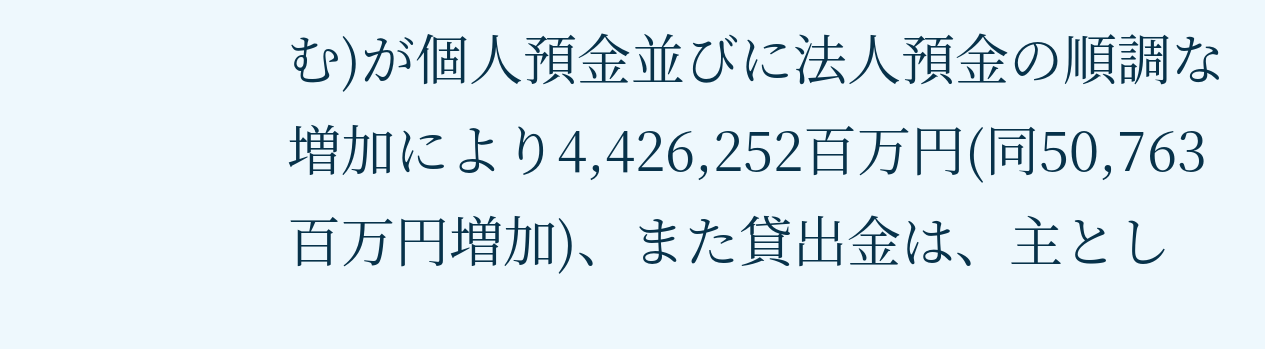む)が個人預金並びに法人預金の順調な増加により4,426,252百万円(同50,763百万円増加)、また貸出金は、主とし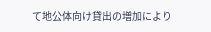て地公体向け貸出の増加により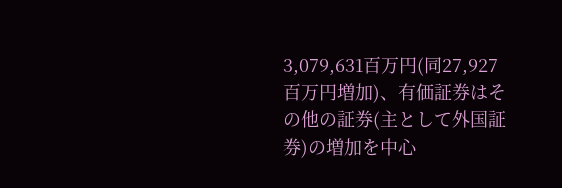3,079,631百万円(同27,927百万円増加)、有価証券はその他の証券(主として外国証券)の増加を中心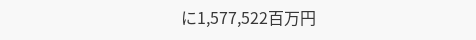に1,577,522百万円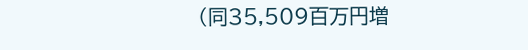(同35,509百万円増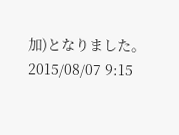加)となりました。
2015/08/07 9:15